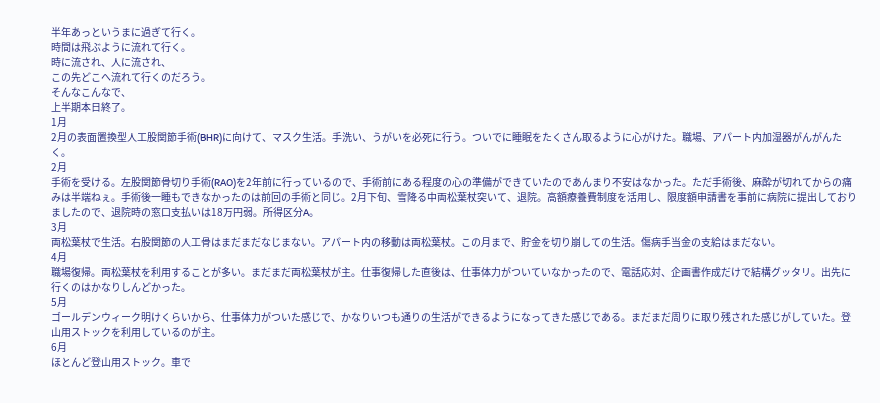半年あっというまに過ぎて行く。
時間は飛ぶように流れて行く。
時に流され、人に流され、
この先どこへ流れて行くのだろう。
そんなこんなで、
上半期本日終了。
1月
2月の表面置換型人工股関節手術(BHR)に向けて、マスク生活。手洗い、うがいを必死に行う。ついでに睡眠をたくさん取るように心がけた。職場、アパート内加湿器がんがんたく。
2月
手術を受ける。左股関節骨切り手術(RAO)を2年前に行っているので、手術前にある程度の心の準備ができていたのであんまり不安はなかった。ただ手術後、麻酔が切れてからの痛みは半端ねぇ。手術後一睡もできなかったのは前回の手術と同じ。2月下旬、雪降る中両松葉杖突いて、退院。高額療養費制度を活用し、限度額申請書を事前に病院に提出しておりましたので、退院時の窓口支払いは18万円弱。所得区分A。
3月
両松葉杖で生活。右股関節の人工骨はまだまだなじまない。アパート内の移動は両松葉杖。この月まで、貯金を切り崩しての生活。傷病手当金の支給はまだない。
4月
職場復帰。両松葉杖を利用することが多い。まだまだ両松葉杖が主。仕事復帰した直後は、仕事体力がついていなかったので、電話応対、企画書作成だけで結構グッタリ。出先に行くのはかなりしんどかった。
5月
ゴールデンウィーク明けくらいから、仕事体力がついた感じで、かなりいつも通りの生活ができるようになってきた感じである。まだまだ周りに取り残された感じがしていた。登山用ストックを利用しているのが主。
6月
ほとんど登山用ストック。車で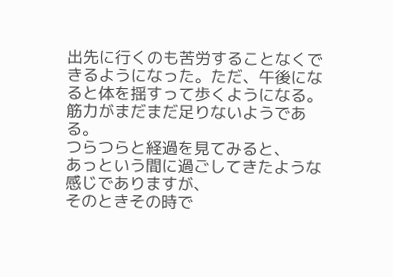出先に行くのも苦労することなくできるようになった。ただ、午後になると体を揺すって歩くようになる。筋力がまだまだ足りないようである。
つらつらと経過を見てみると、
あっという間に過ごしてきたような感じでありますが、
そのときその時で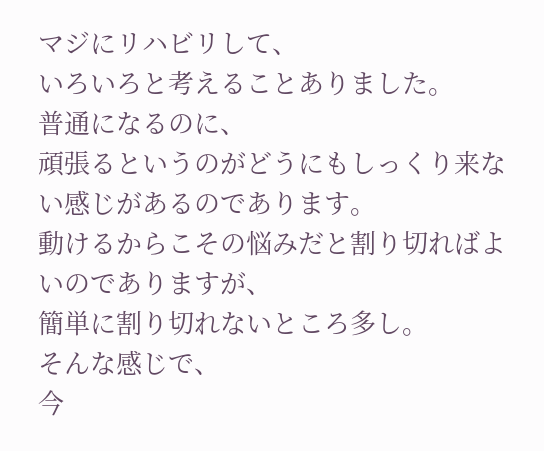マジにリハビリして、
いろいろと考えることありました。
普通になるのに、
頑張るというのがどうにもしっくり来ない感じがあるのであります。
動けるからこその悩みだと割り切ればよいのでありますが、
簡単に割り切れないところ多し。
そんな感じで、
今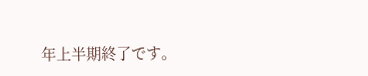年上半期終了です。